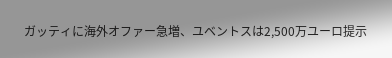ガッティに海外オファー急増、ユベントスは2,500万ユーロ提示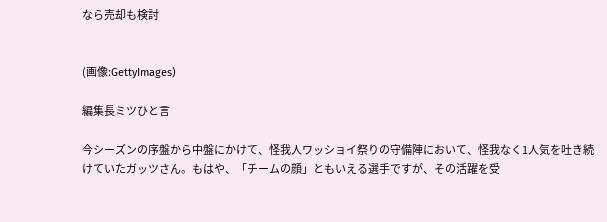なら売却も検討


(画像:GettyImages)

編集長ミツひと言

今シーズンの序盤から中盤にかけて、怪我人ワッショイ祭りの守備陣において、怪我なく1人気を吐き続けていたガッツさん。もはや、「チームの顔」ともいえる選手ですが、その活躍を受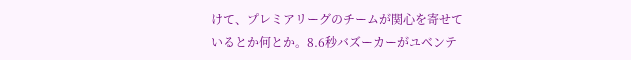けて、プレミアリーグのチームが関心を寄せているとか何とか。8.6秒バズーカーがユベンテ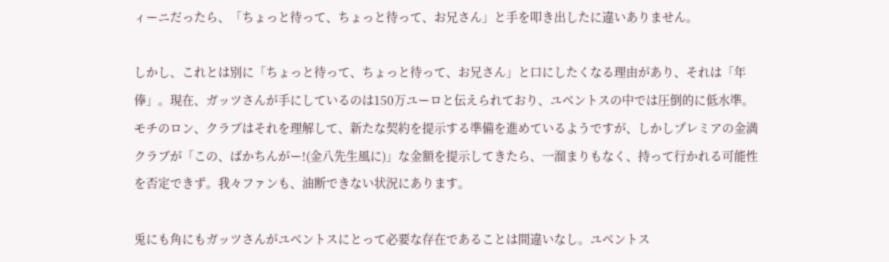ィーニだったら、「ちょっと待って、ちょっと待って、お兄さん」と手を叩き出したに違いありません。

しかし、これとは別に「ちょっと待って、ちょっと待って、お兄さん」と口にしたくなる理由があり、それは「年俸」。現在、ガッツさんが手にしているのは150万ユーロと伝えられており、ユベントスの中では圧倒的に低水準。モチのロン、クラブはそれを理解して、新たな契約を提示する準備を進めているようですが、しかしプレミアの金満クラブが「この、ばかちんがー!(金八先生風に)」な金額を提示してきたら、一溜まりもなく、持って行かれる可能性を否定できず。我々ファンも、油断できない状況にあります。

兎にも角にもガッツさんがユベントスにとって必要な存在であることは間違いなし。ユベントス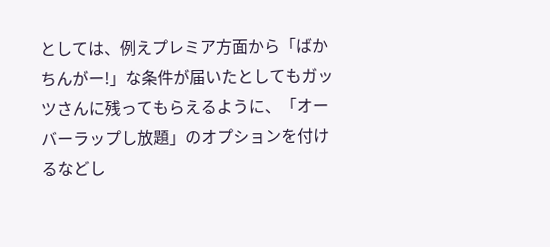としては、例えプレミア方面から「ばかちんがー!」な条件が届いたとしてもガッツさんに残ってもらえるように、「オーバーラップし放題」のオプションを付けるなどし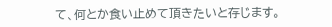て、何とか食い止めて頂きたいと存じます。